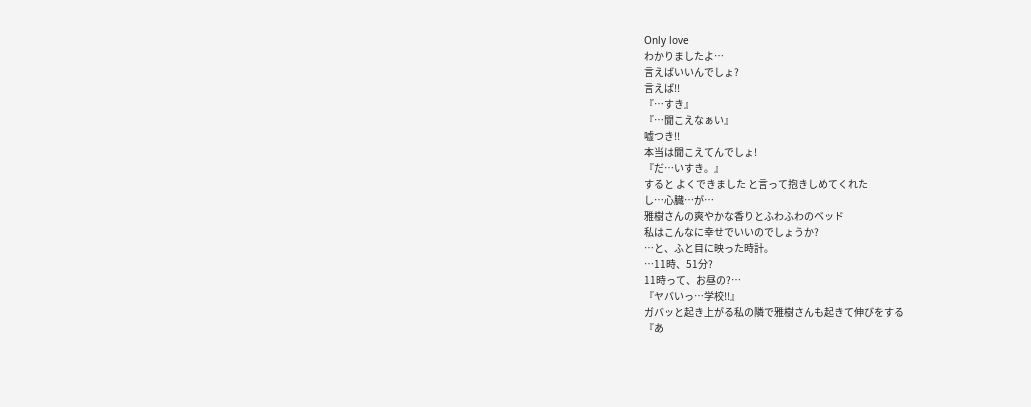Only love
わかりましたよ…
言えばいいんでしょ?
言えば!!
『…すき』
『…聞こえなぁい』
嘘つき!!
本当は聞こえてんでしょ!
『だ…いすき。』
すると よくできました と言って抱きしめてくれた
し…心臓…が…
雅樹さんの爽やかな香りとふわふわのベッド
私はこんなに幸せでいいのでしょうか?
…と、ふと目に映った時計。
…11時、51分?
11時って、お昼の?…
『ヤバいっ…学校!!』
ガバッと起き上がる私の隣で雅樹さんも起きて伸びをする
『あ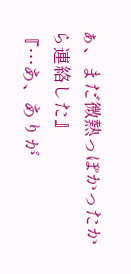ぁ、まだ微熱っぽかったから連絡した』
『…あ、ありが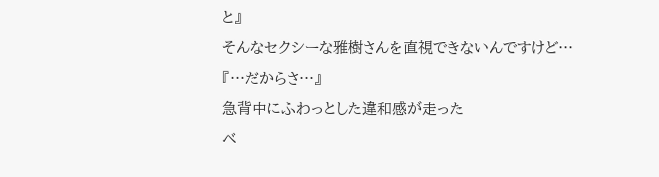と』
そんなセクシーな雅樹さんを直視できないんですけど…
『…だからさ…』
急背中にふわっとした違和感が走った
ベ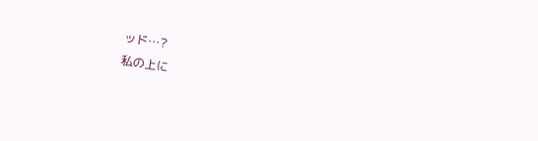ッド…?
私の上に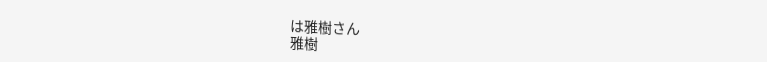は雅樹さん
雅樹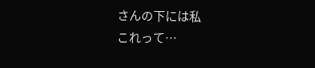さんの下には私
これって…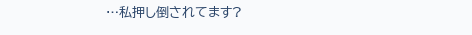…私押し倒されてます?